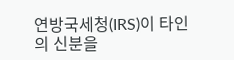연방국세청(IRS)이 타인의 신분을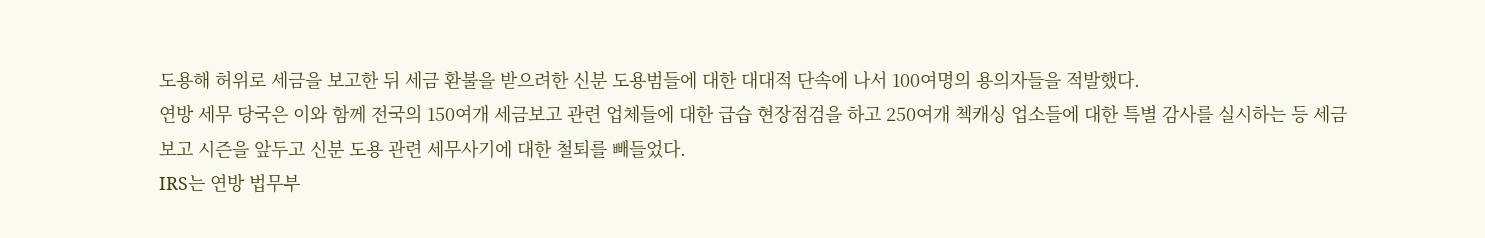도용해 허위로 세금을 보고한 뒤 세금 환불을 받으려한 신분 도용범들에 대한 대대적 단속에 나서 100여명의 용의자들을 적발했다.
연방 세무 당국은 이와 함께 전국의 150여개 세금보고 관련 업체들에 대한 급습 현장점검을 하고 250여개 첵캐싱 업소들에 대한 특별 감사를 실시하는 등 세금보고 시즌을 앞두고 신분 도용 관련 세무사기에 대한 철퇴를 빼들었다.
IRS는 연방 법무부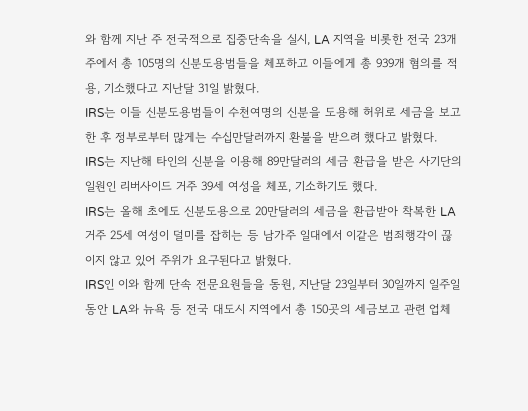와 함께 지난 주 전국적으로 집중단속을 실시, LA 지역을 비롯한 전국 23개 주에서 총 105명의 신분도용범들을 체포하고 이들에게 총 939개 혐의를 적용, 기소했다고 지난달 31일 밝혔다.
IRS는 이들 신분도용범들이 수천여명의 신분을 도용해 허위로 세금을 보고한 후 정부로부터 많게는 수십만달러까지 환불을 받으려 했다고 밝혔다.
IRS는 지난해 타인의 신분을 이용해 89만달러의 세금 환급을 받은 사기단의 일원인 리버사이드 거주 39세 여성을 체포, 기소하기도 했다.
IRS는 올해 초에도 신분도용으로 20만달러의 세금을 환급받아 착복한 LA 거주 25세 여성이 덜미를 잡히는 등 남가주 일대에서 이같은 범죄행각이 끊이지 않고 있어 주위가 요구된다고 밝혔다.
IRS인 이와 함께 단속 전문요원들을 동원, 지난달 23일부터 30일까지 일주일 동안 LA와 뉴욕 등 전국 대도시 지역에서 총 150곳의 세금보고 관련 업체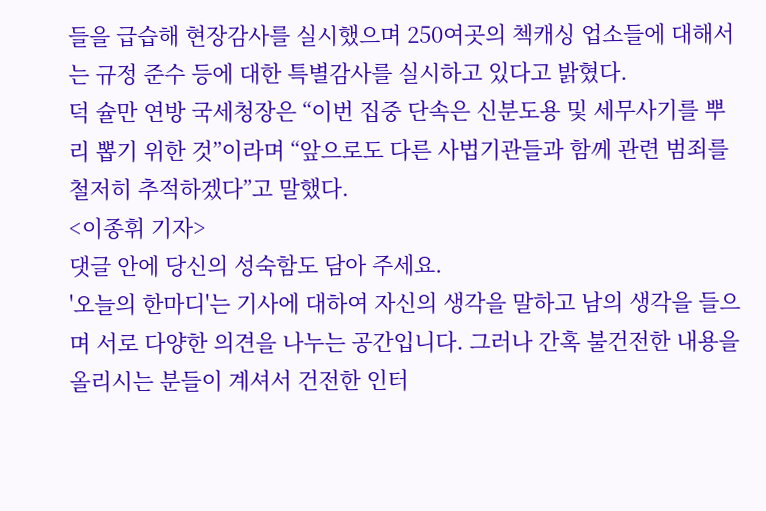들을 급습해 현장감사를 실시했으며 250여곳의 첵캐싱 업소들에 대해서는 규정 준수 등에 대한 특별감사를 실시하고 있다고 밝혔다.
덕 슐만 연방 국세청장은 “이번 집중 단속은 신분도용 및 세무사기를 뿌리 뽑기 위한 것”이라며 “앞으로도 다른 사법기관들과 함께 관련 범죄를 철저히 추적하겠다”고 말했다.
<이종휘 기자>
댓글 안에 당신의 성숙함도 담아 주세요.
'오늘의 한마디'는 기사에 대하여 자신의 생각을 말하고 남의 생각을 들으며 서로 다양한 의견을 나누는 공간입니다. 그러나 간혹 불건전한 내용을 올리시는 분들이 계셔서 건전한 인터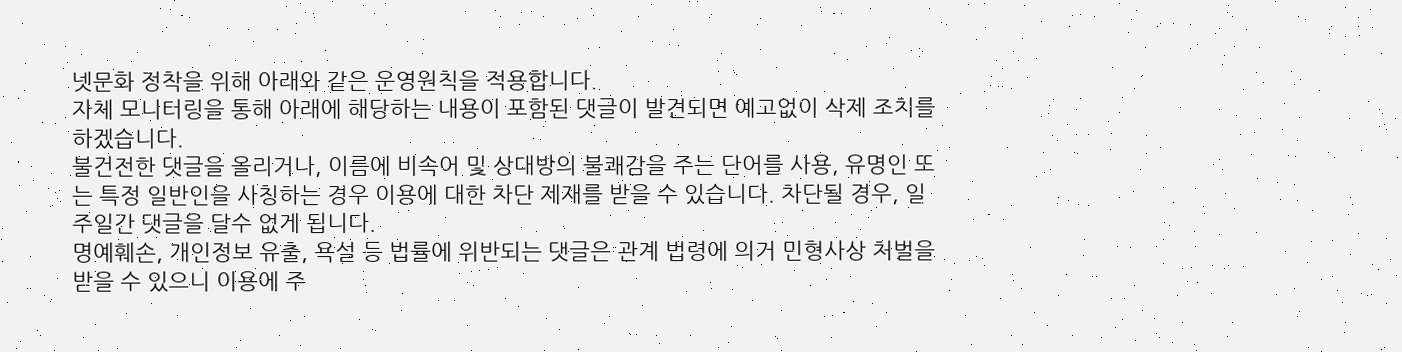넷문화 정착을 위해 아래와 같은 운영원칙을 적용합니다.
자체 모니터링을 통해 아래에 해당하는 내용이 포함된 댓글이 발견되면 예고없이 삭제 조치를 하겠습니다.
불건전한 댓글을 올리거나, 이름에 비속어 및 상대방의 불쾌감을 주는 단어를 사용, 유명인 또는 특정 일반인을 사칭하는 경우 이용에 대한 차단 제재를 받을 수 있습니다. 차단될 경우, 일주일간 댓글을 달수 없게 됩니다.
명예훼손, 개인정보 유출, 욕설 등 법률에 위반되는 댓글은 관계 법령에 의거 민형사상 처벌을 받을 수 있으니 이용에 주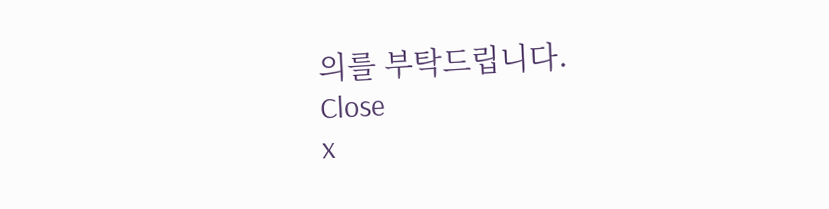의를 부탁드립니다.
Close
x